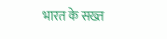भारत के सख्त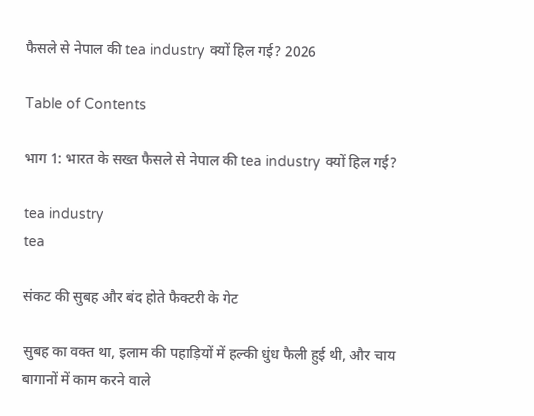फैसले से नेपाल की tea industry क्यों हिल गई? 2026

Table of Contents

भाग 1: भारत के सख्त फैसले से नेपाल की tea industry क्यों हिल गई?

tea industry
tea

संकट की सुबह और बंद होते फैक्टरी के गेट

सुबह का वक्त था, इलाम की पहाड़ियों में हल्की धुंध फैली हुई थी, और चाय बागानों में काम करने वाले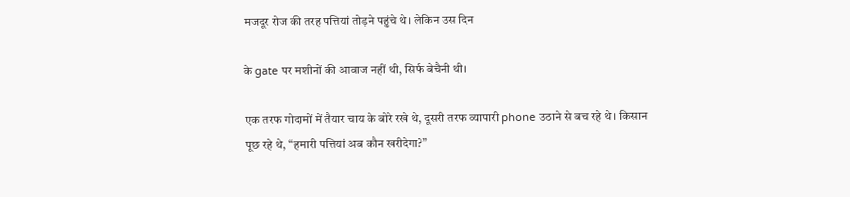मजदूर रोज की तरह पत्तियां तोड़ने पहुंचे थे। लेकिन उस दिन

के gate पर मशीनों की आवाज नहीं थी, सिर्फ बेचैनी थी।

एक तरफ गोदामों में तैयार चाय के बोरे रखे थे, दूसरी तरफ व्यापारी phone उठाने से बच रहे थे। किसान पूछ रहे थे, “हमारी पत्तियां अब कौन खरीदेगा?”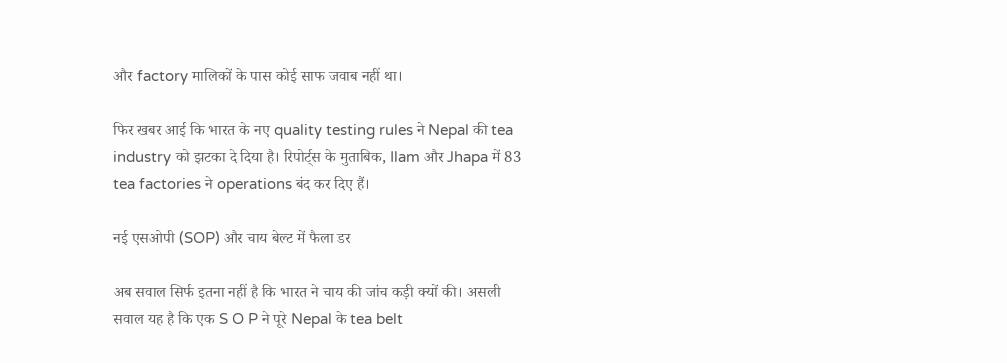और factory मालिकों के पास कोई साफ जवाब नहीं था।

फिर खबर आई कि भारत के नए quality testing rules ने Nepal की tea industry को झटका दे दिया है। रिपोर्ट्स के मुताबिक, Ilam और Jhapa में 83 tea factories ने operations बंद कर दिए हैं।

नई एसओपी (SOP) और चाय बेल्ट में फैला डर

अब सवाल सिर्फ इतना नहीं है कि भारत ने चाय की जांच कड़ी क्यों की। असली सवाल यह है कि एक S O P ने पूरे Nepal के tea belt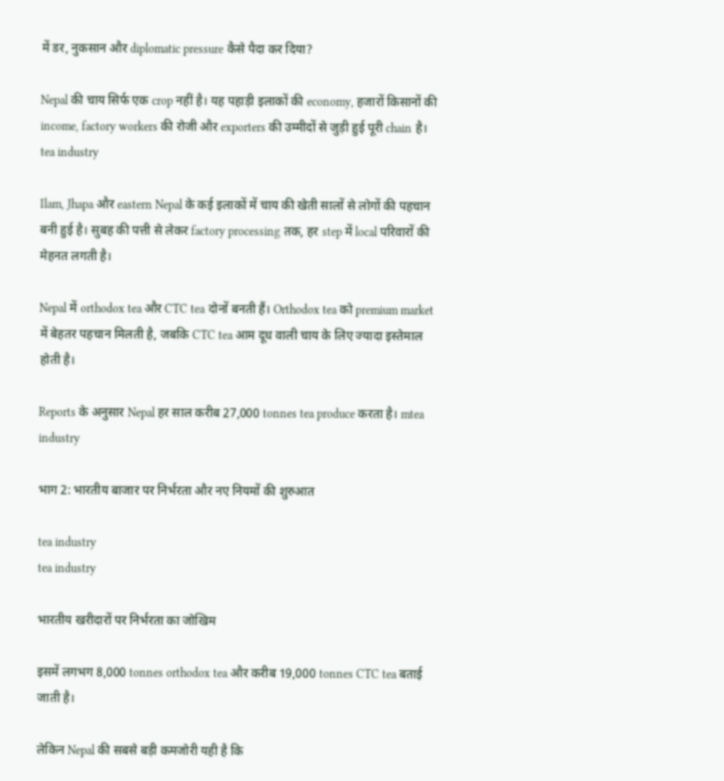में डर, नुकसान और diplomatic pressure कैसे पैदा कर दिया?

Nepal की चाय सिर्फ एक crop नहीं है। यह पहाड़ी इलाकों की economy, हजारों किसानों की income, factory workers की रोजी और exporters की उम्मीदों से जुड़ी हुई पूरी chain है। tea industry

Ilam, Jhapa और eastern Nepal के कई इलाकों में चाय की खेती सालों से लोगों की पहचान बनी हुई है। सुबह की पत्ती से लेकर factory processing तक, हर step में local परिवारों की मेहनत लगती है।

Nepal में orthodox tea और CTC tea दोनों बनती हैं। Orthodox tea को premium market में बेहतर पहचान मिलती है, जबकि CTC tea आम दूध वाली चाय के लिए ज्यादा इस्तेमाल होती है।

Reports के अनुसार Nepal हर साल करीब 27,000 tonnes tea produce करता है। mtea industry

भाग 2: भारतीय बाजार पर निर्भरता और नए नियमों की शुरुआत

tea industry
tea industry

भारतीय खरीदारों पर निर्भरता का जोखिम

इसमें लगभग 8,000 tonnes orthodox tea और करीब 19,000 tonnes CTC tea बताई जाती है।

लेकिन Nepal की सबसे बड़ी कमजोरी यही है कि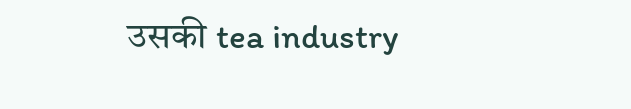उसकी tea industry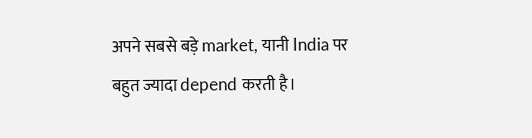अपने सबसे बड़े market, यानी India पर बहुत ज्यादा depend करती है।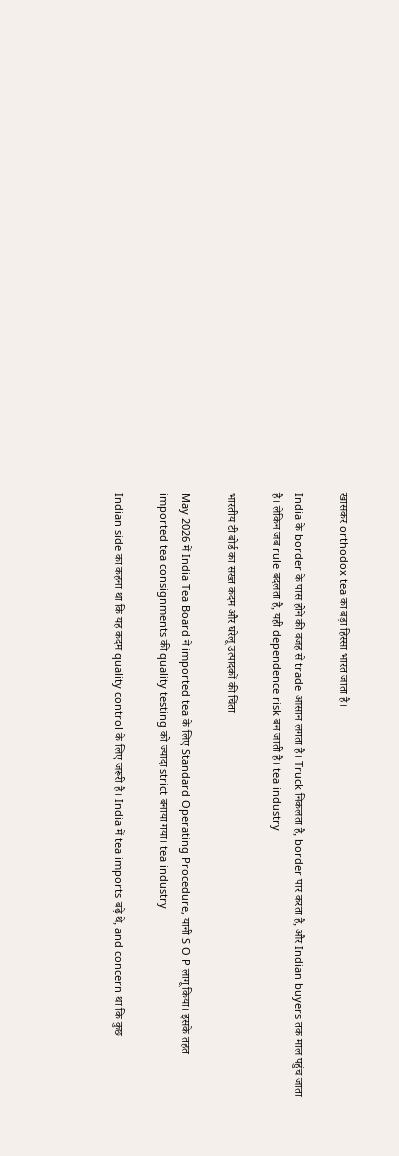खासकर orthodox tea का बड़ा हिस्सा भारत जाता है।

India के border के पास होने की वजह से trade आसान लगता है। Truck निकलता है, border पार करता है, और Indian buyers तक माल पहुंच जाता है। लेकिन जब rule बदलता है, यही dependence risk बन जाती है। tea industry

भारतीय टी बोर्ड का सख्त कदम और घरेलू उत्पादकों की चिंता

May 2026 में India Tea Board ने imported tea के लिए Standard Operating Procedure, यानी S O P लागू किया। इसके तहत imported tea consignments की quality testing को ज्यादा strict बनाया गया। tea industry

Indian side का कहना था कि यह कदम quality control के लिए जरूरी है। India में tea imports बढ़े थे, and concern था कि कुछ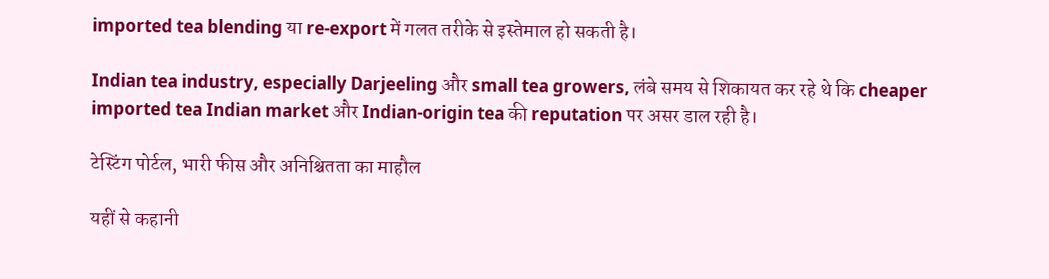imported tea blending या re-export में गलत तरीके से इस्तेमाल हो सकती है।

Indian tea industry, especially Darjeeling और small tea growers, लंबे समय से शिकायत कर रहे थे कि cheaper imported tea Indian market और Indian-origin tea की reputation पर असर डाल रही है।

टेस्टिंग पोर्टल, भारी फीस और अनिश्चितता का माहौल

यहीं से कहानी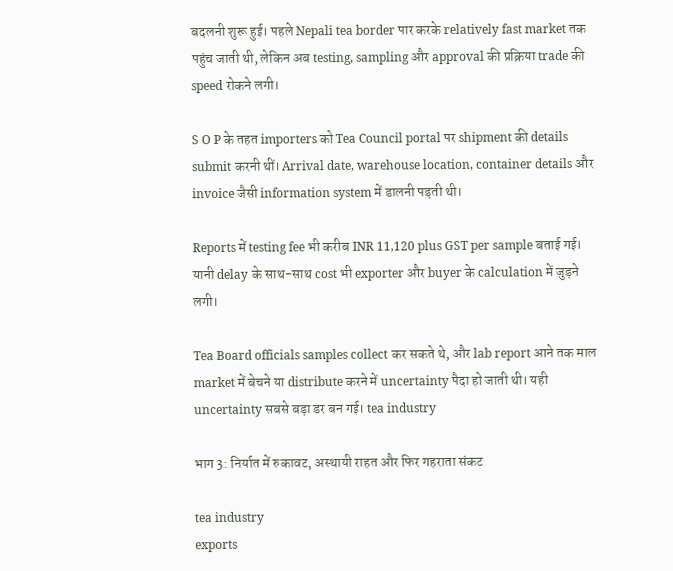बदलनी शुरू हुई। पहले Nepali tea border पार करके relatively fast market तक पहुंच जाती थी, लेकिन अब testing, sampling और approval की प्रक्रिया trade की speed रोकने लगी।

S O P के तहत importers को Tea Council portal पर shipment की details submit करनी थीं। Arrival date, warehouse location, container details और invoice जैसी information system में डालनी पड़ती थी।

Reports में testing fee भी करीब INR 11,120 plus GST per sample बताई गई। यानी delay के साथ-साथ cost भी exporter और buyer के calculation में जुड़ने लगी।

Tea Board officials samples collect कर सकते थे, और lab report आने तक माल market में बेचने या distribute करने में uncertainty पैदा हो जाती थी। यही uncertainty सबसे बड़ा डर बन गई। tea industry

भाग 3: निर्यात में रुकावट, अस्थायी राहत और फिर गहराता संकट

tea industry
exports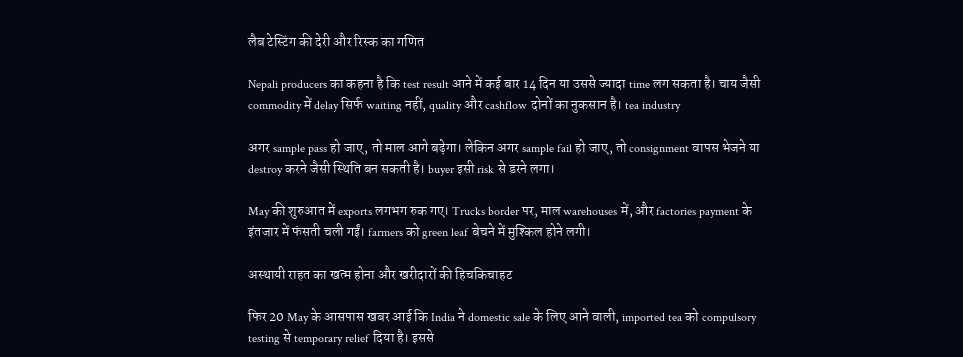लैब टेस्टिंग की देरी और रिस्क का गणित

Nepali producers का कहना है कि test result आने में कई बार 14 दिन या उससे ज्यादा time लग सकता है। चाय जैसी commodity में delay सिर्फ waiting नहीं, quality और cashflow दोनों का नुकसान है। tea industry

अगर sample pass हो जाए, तो माल आगे बढ़ेगा। लेकिन अगर sample fail हो जाए, तो consignment वापस भेजने या destroy करने जैसी स्थिति बन सकती है। buyer इसी risk से डरने लगा।

May की शुरुआत में exports लगभग रुक गए। Trucks border पर, माल warehouses में, और factories payment के इंतजार में फंसती चली गईं। farmers को green leaf बेचने में मुश्किल होने लगी।

अस्थायी राहत का खत्म होना और खरीदारों की हिचकिचाहट

फिर 20 May के आसपास खबर आई कि India ने domestic sale के लिए आने वाली, imported tea को compulsory testing से temporary relief दिया है। इससे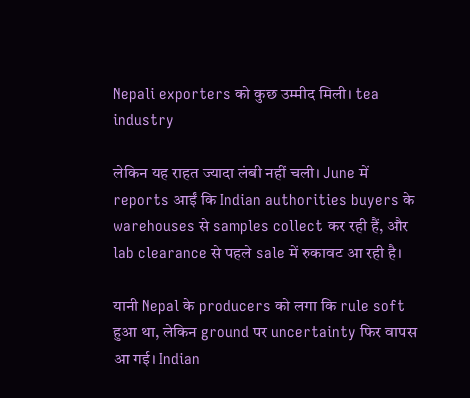Nepali exporters को कुछ उम्मीद मिली। tea industry

लेकिन यह राहत ज्यादा लंबी नहीं चली। June में reports आईं कि Indian authorities buyers के warehouses से samples collect कर रही हैं, और lab clearance से पहले sale में रुकावट आ रही है।

यानी Nepal के producers को लगा कि rule soft हुआ था, लेकिन ground पर uncertainty फिर वापस आ गई। Indian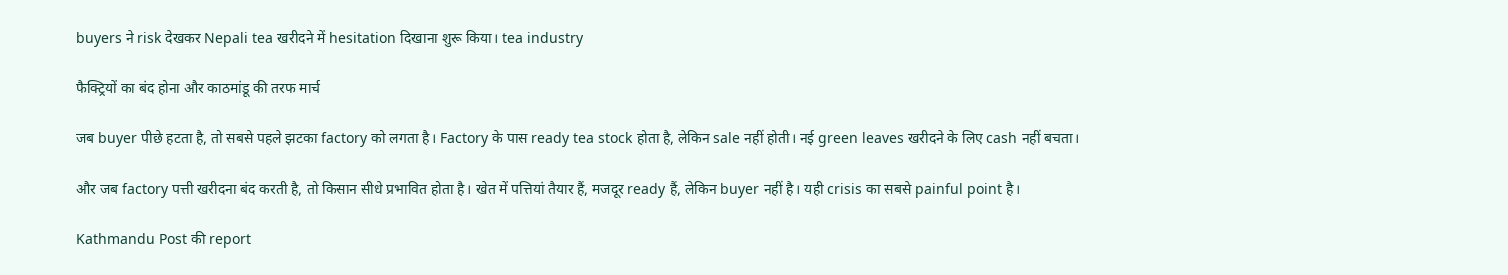buyers ने risk देखकर Nepali tea खरीदने में hesitation दिखाना शुरू किया। tea industry

फैक्ट्रियों का बंद होना और काठमांडू की तरफ मार्च

जब buyer पीछे हटता है, तो सबसे पहले झटका factory को लगता है। Factory के पास ready tea stock होता है, लेकिन sale नहीं होती। नई green leaves खरीदने के लिए cash नहीं बचता।

और जब factory पत्ती खरीदना बंद करती है, तो किसान सीधे प्रभावित होता है। खेत में पत्तियां तैयार हैं, मजदूर ready हैं, लेकिन buyer नहीं है। यही crisis का सबसे painful point है।

Kathmandu Post की report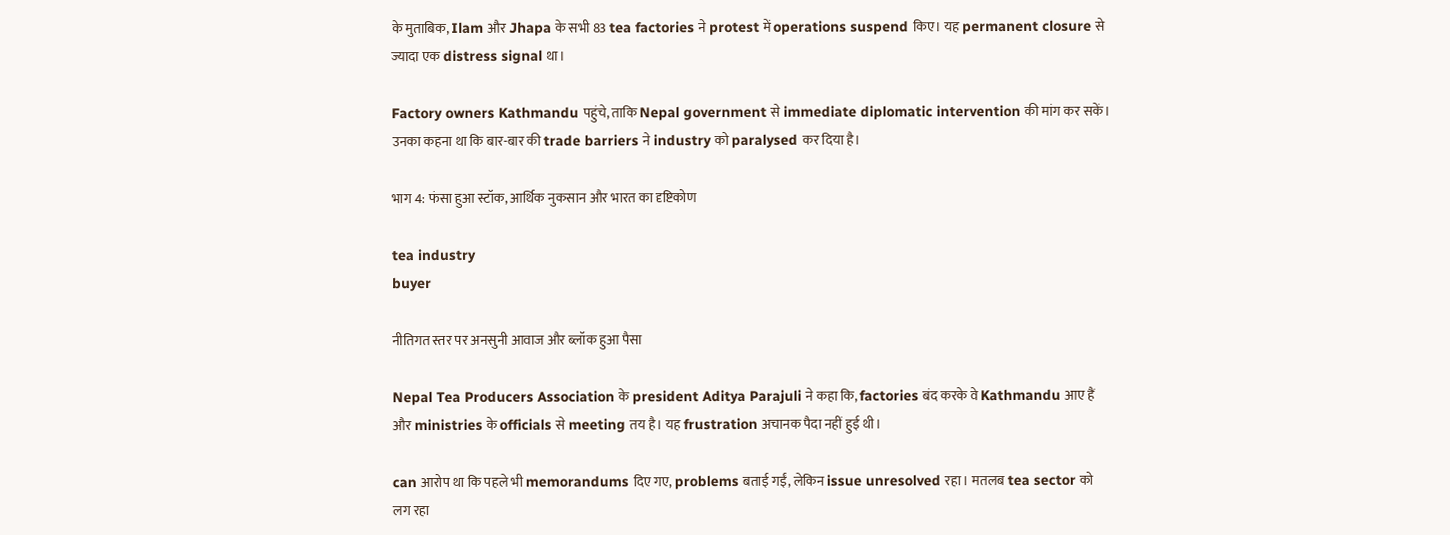के मुताबिक, Ilam और Jhapa के सभी 83 tea factories ने protest में operations suspend किए। यह permanent closure से ज्यादा एक distress signal था।

Factory owners Kathmandu पहुंचे, ताकि Nepal government से immediate diplomatic intervention की मांग कर सकें। उनका कहना था कि बार-बार की trade barriers ने industry को paralysed कर दिया है।

भाग 4: फंसा हुआ स्टॉक, आर्थिक नुकसान और भारत का दृष्टिकोण

tea industry
buyer

नीतिगत स्तर पर अनसुनी आवाज और ब्लॉक हुआ पैसा

Nepal Tea Producers Association के president Aditya Parajuli ने कहा कि, factories बंद करके वे Kathmandu आए हैं और ministries के officials से meeting तय है। यह frustration अचानक पैदा नहीं हुई थी।

can आरोप था कि पहले भी memorandums दिए गए, problems बताई गईं, लेकिन issue unresolved रहा। मतलब tea sector को लग रहा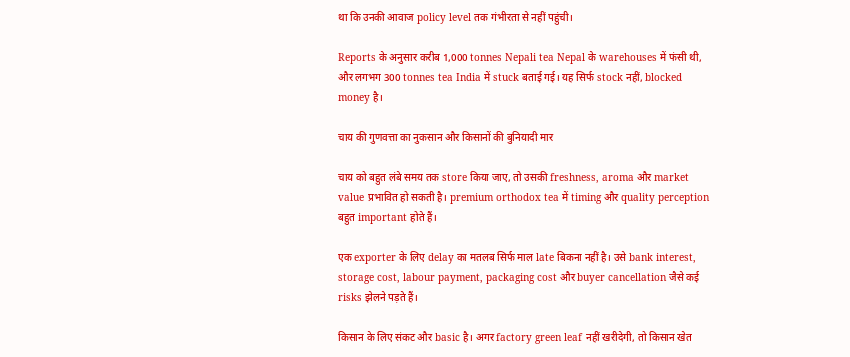था कि उनकी आवाज policy level तक गंभीरता से नहीं पहुंची।

Reports के अनुसार करीब 1,000 tonnes Nepali tea Nepal के warehouses में फंसी थी, और लगभग 300 tonnes tea India में stuck बताई गई। यह सिर्फ stock नहीं, blocked money है।

चाय की गुणवत्ता का नुकसान और किसानों की बुनियादी मार

चाय को बहुत लंबे समय तक store किया जाए, तो उसकी freshness, aroma और market value प्रभावित हो सकती है। premium orthodox tea में timing और quality perception बहुत important होते हैं।

एक exporter के लिए delay का मतलब सिर्फ माल late बिकना नहीं है। उसे bank interest, storage cost, labour payment, packaging cost और buyer cancellation जैसे कई risks झेलने पड़ते हैं।

किसान के लिए संकट और basic है। अगर factory green leaf नहीं खरीदेगी, तो किसान खेत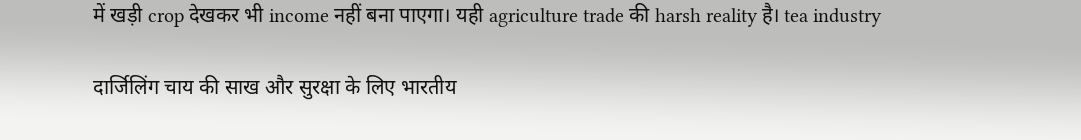में खड़ी crop देखकर भी income नहीं बना पाएगा। यही agriculture trade की harsh reality है। tea industry

दार्जिलिंग चाय की साख और सुरक्षा के लिए भारतीय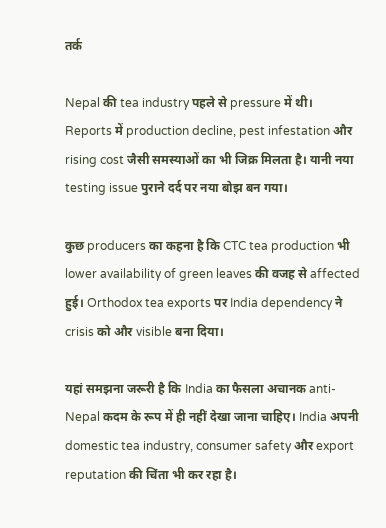तर्क

Nepal की tea industry पहले से pressure में थी। Reports में production decline, pest infestation और rising cost जैसी समस्याओं का भी जिक्र मिलता है। यानी नया testing issue पुराने दर्द पर नया बोझ बन गया।

कुछ producers का कहना है कि CTC tea production भी lower availability of green leaves की वजह से affected हुई। Orthodox tea exports पर India dependency ने crisis को और visible बना दिया।

यहां समझना जरूरी है कि India का फैसला अचानक anti-Nepal कदम के रूप में ही नहीं देखा जाना चाहिए। India अपनी domestic tea industry, consumer safety और export reputation की चिंता भी कर रहा है।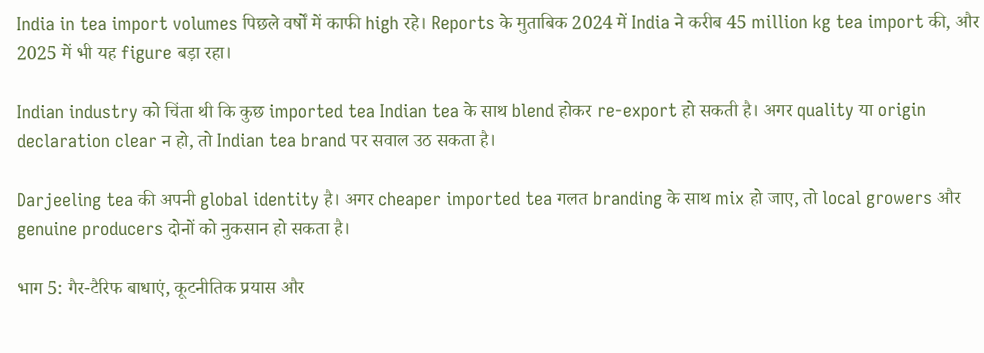India in tea import volumes पिछले वर्षों में काफी high रहे। Reports के मुताबिक 2024 में India ने करीब 45 million kg tea import की, और 2025 में भी यह figure बड़ा रहा।

Indian industry को चिंता थी कि कुछ imported tea Indian tea के साथ blend होकर re-export हो सकती है। अगर quality या origin declaration clear न हो, तो Indian tea brand पर सवाल उठ सकता है।

Darjeeling tea की अपनी global identity है। अगर cheaper imported tea गलत branding के साथ mix हो जाए, तो local growers और genuine producers दोनों को नुकसान हो सकता है।

भाग 5: गैर-टैरिफ बाधाएं, कूटनीतिक प्रयास और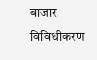बाजार विविधीकरण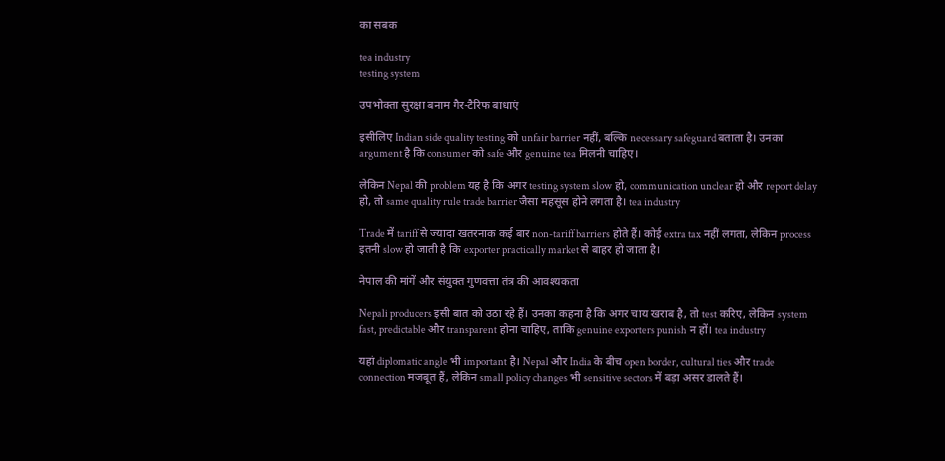का सबक

tea industry
testing system

उपभोक्ता सुरक्षा बनाम गैर-टैरिफ बाधाएं

इसीलिए Indian side quality testing को unfair barrier नहीं, बल्कि necessary safeguard बताता है। उनका argument है कि consumer को safe और genuine tea मिलनी चाहिए।

लेकिन Nepal की problem यह है कि अगर testing system slow हो, communication unclear हो और report delay हो, तो same quality rule trade barrier जैसा महसूस होने लगता है। tea industry

Trade में tariff से ज्यादा खतरनाक कई बार non-tariff barriers होते हैं। कोई extra tax नहीं लगता, लेकिन process इतनी slow हो जाती है कि exporter practically market से बाहर हो जाता है।

नेपाल की मांगें और संयुक्त गुणवत्ता तंत्र की आवश्यकता

Nepali producers इसी बात को उठा रहे हैं। उनका कहना है कि अगर चाय खराब है, तो test करिए, लेकिन system fast, predictable और transparent होना चाहिए, ताकि genuine exporters punish न हों। tea industry

यहां diplomatic angle भी important है। Nepal और India के बीच open border, cultural ties और trade connection मजबूत हैं, लेकिन small policy changes भी sensitive sectors में बड़ा असर डालते हैं।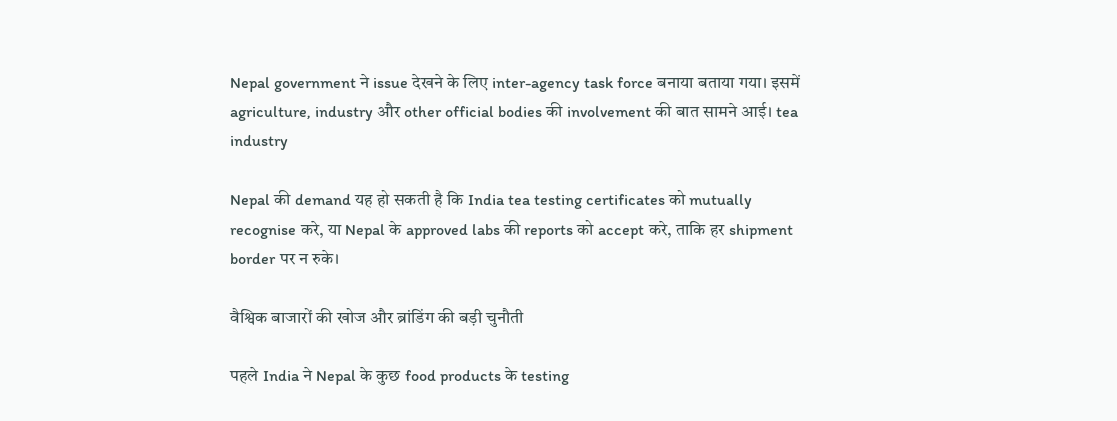Nepal government ने issue देखने के लिए inter-agency task force बनाया बताया गया। इसमें agriculture, industry और other official bodies की involvement की बात सामने आई। tea industry

Nepal की demand यह हो सकती है कि India tea testing certificates को mutually recognise करे, या Nepal के approved labs की reports को accept करे, ताकि हर shipment border पर न रुके।

वैश्विक बाजारों की खोज और ब्रांडिंग की बड़ी चुनौती

पहले India ने Nepal के कुछ food products के testing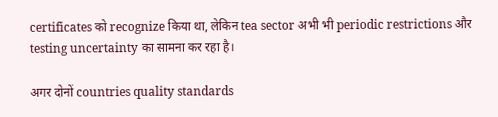certificates को recognize किया था, लेकिन tea sector अभी भी periodic restrictions और testing uncertainty का सामना कर रहा है।

अगर दोनों countries quality standards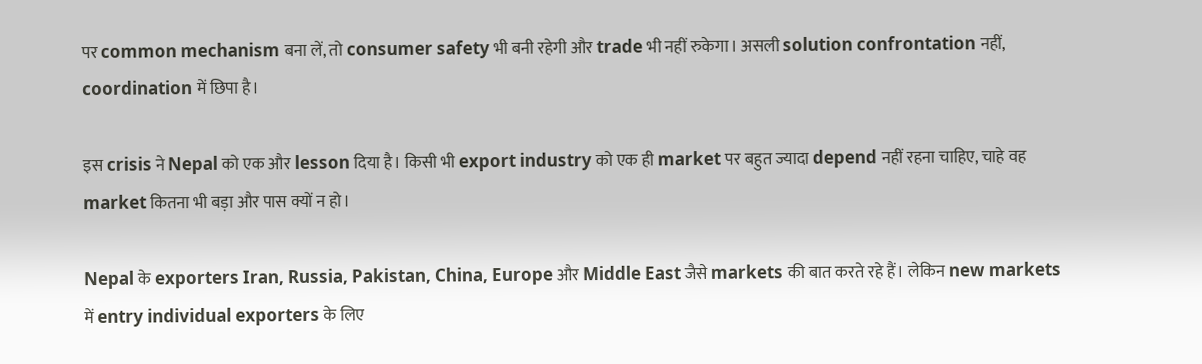पर common mechanism बना लें, तो consumer safety भी बनी रहेगी और trade भी नहीं रुकेगा। असली solution confrontation नहीं, coordination में छिपा है।

इस crisis ने Nepal को एक और lesson दिया है। किसी भी export industry को एक ही market पर बहुत ज्यादा depend नहीं रहना चाहिए, चाहे वह market कितना भी बड़ा और पास क्यों न हो।

Nepal के exporters Iran, Russia, Pakistan, China, Europe और Middle East जैसे markets की बात करते रहे हैं। लेकिन new markets में entry individual exporters के लिए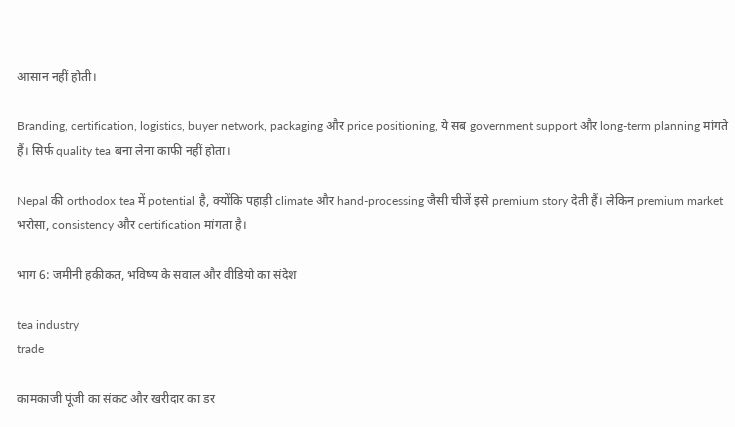आसान नहीं होती।

Branding, certification, logistics, buyer network, packaging और price positioning, ये सब government support और long-term planning मांगते हैं। सिर्फ quality tea बना लेना काफी नहीं होता।

Nepal की orthodox tea में potential है, क्योंकि पहाड़ी climate और hand-processing जैसी चीजें इसे premium story देती हैं। लेकिन premium market भरोसा, consistency और certification मांगता है।

भाग 6: जमीनी हकीकत, भविष्य के सवाल और वीडियो का संदेश

tea industry
trade

कामकाजी पूंजी का संकट और खरीदार का डर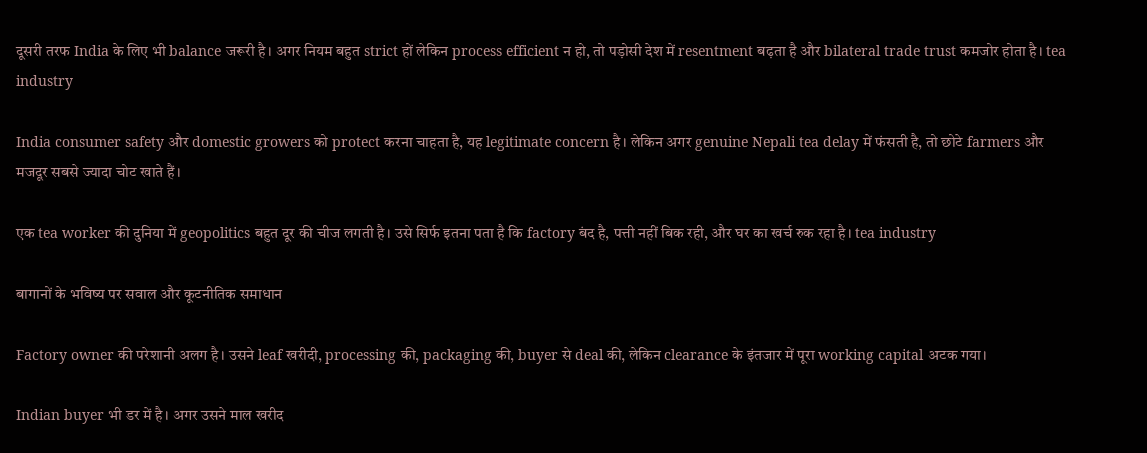दूसरी तरफ India के लिए भी balance जरूरी है। अगर नियम बहुत strict हों लेकिन process efficient न हो, तो पड़ोसी देश में resentment बढ़ता है और bilateral trade trust कमजोर होता है। tea industry

India consumer safety और domestic growers को protect करना चाहता है, यह legitimate concern है। लेकिन अगर genuine Nepali tea delay में फंसती है, तो छोटे farmers और मजदूर सबसे ज्यादा चोट खाते हैं।

एक tea worker की दुनिया में geopolitics बहुत दूर की चीज लगती है। उसे सिर्फ इतना पता है कि factory बंद है, पत्ती नहीं बिक रही, और घर का खर्च रुक रहा है। tea industry

बागानों के भविष्य पर सवाल और कूटनीतिक समाधान

Factory owner की परेशानी अलग है। उसने leaf खरीदी, processing की, packaging की, buyer से deal की, लेकिन clearance के इंतजार में पूरा working capital अटक गया।

Indian buyer भी डर में है। अगर उसने माल खरीद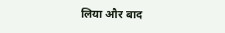लिया और बाद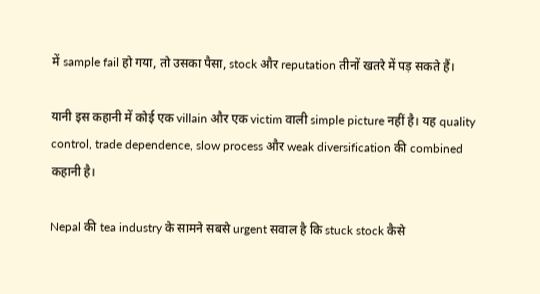में sample fail हो गया, तो उसका पैसा, stock और reputation तीनों खतरे में पड़ सकते हैं।

यानी इस कहानी में कोई एक villain और एक victim वाली simple picture नहीं है। यह quality control, trade dependence, slow process और weak diversification की combined कहानी है।

Nepal की tea industry के सामने सबसे urgent सवाल है कि stuck stock कैसे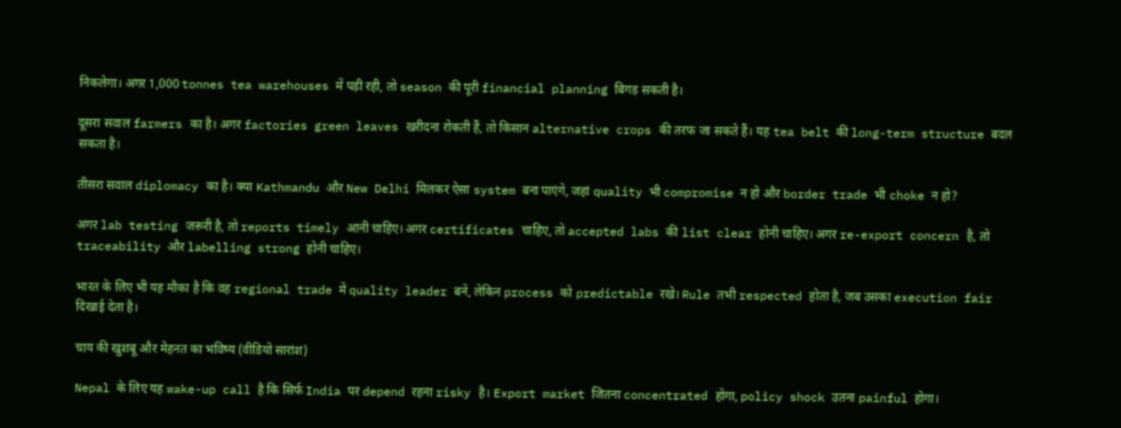निकलेगा। अगर 1,000 tonnes tea warehouses में पड़ी रही, तो season की पूरी financial planning बिगड़ सकती है।

दूसरा सवाल farmers का है। अगर factories green leaves खरीदना रोकती हैं, तो किसान alternative crops की तरफ जा सकते हैं। यह tea belt की long-term structure बदल सकता है।

तीसरा सवाल diplomacy का है। क्या Kathmandu और New Delhi मिलकर ऐसा system बना पाएंगे, जहां quality भी compromise न हो और border trade भी choke न हो?

अगर lab testing जरूरी है, तो reports timely आनी चाहिए। अगर certificates चाहिए, तो accepted labs की list clear होनी चाहिए। अगर re-export concern है, तो traceability और labelling strong होनी चाहिए।

भारत के लिए भी यह मौका है कि वह regional trade में quality leader बने, लेकिन process को predictable रखे। Rule तभी respected होता है, जब उसका execution fair दिखाई देता है।

चाय की खुशबू और मेहनत का भविष्य (वीडियो सारांश)

Nepal के लिए यह wake-up call है कि सिर्फ India पर depend रहना risky है। Export market जितना concentrated होगा, policy shock उतना painful होगा।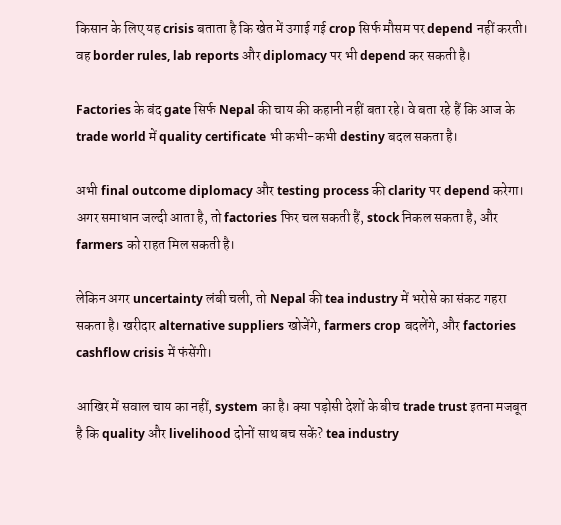किसान के लिए यह crisis बताता है कि खेत में उगाई गई crop सिर्फ मौसम पर depend नहीं करती। वह border rules, lab reports और diplomacy पर भी depend कर सकती है।

Factories के बंद gate सिर्फ Nepal की चाय की कहानी नहीं बता रहे। वे बता रहे हैं कि आज के trade world में quality certificate भी कभी-कभी destiny बदल सकता है।

अभी final outcome diplomacy और testing process की clarity पर depend करेगा। अगर समाधान जल्दी आता है, तो factories फिर चल सकती हैं, stock निकल सकता है, और farmers को राहत मिल सकती है।

लेकिन अगर uncertainty लंबी चली, तो Nepal की tea industry में भरोसे का संकट गहरा सकता है। खरीदार alternative suppliers खोजेंगे, farmers crop बदलेंगे, और factories cashflow crisis में फंसेंगी।

आखिर में सवाल चाय का नहीं, system का है। क्या पड़ोसी देशों के बीच trade trust इतना मजबूत है कि quality और livelihood दोनों साथ बच सकें? tea industry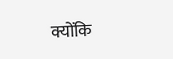क्योंकि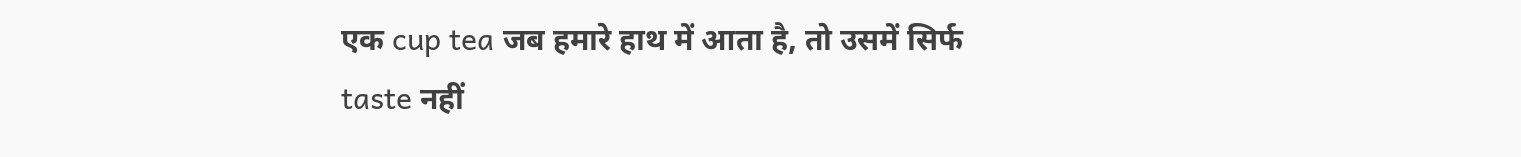एक cup tea जब हमारे हाथ में आता है, तो उसमें सिर्फ taste नहीं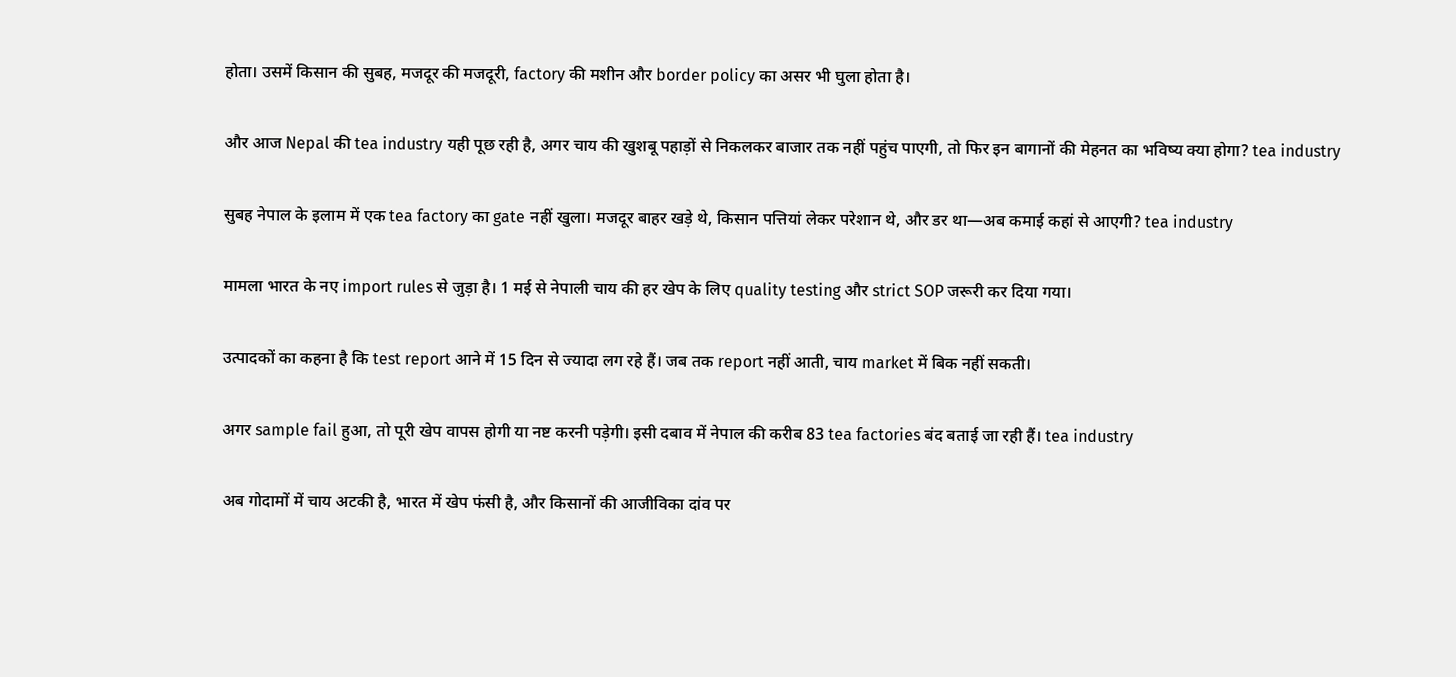होता। उसमें किसान की सुबह, मजदूर की मजदूरी, factory की मशीन और border policy का असर भी घुला होता है।

और आज Nepal की tea industry यही पूछ रही है, अगर चाय की खुशबू पहाड़ों से निकलकर बाजार तक नहीं पहुंच पाएगी, तो फिर इन बागानों की मेहनत का भविष्य क्या होगा? tea industry

सुबह नेपाल के इलाम में एक tea factory का gate नहीं खुला। मजदूर बाहर खड़े थे, किसान पत्तियां लेकर परेशान थे, और डर था—अब कमाई कहां से आएगी? tea industry

मामला भारत के नए import rules से जुड़ा है। 1 मई से नेपाली चाय की हर खेप के लिए quality testing और strict SOP जरूरी कर दिया गया।

उत्पादकों का कहना है कि test report आने में 15 दिन से ज्यादा लग रहे हैं। जब तक report नहीं आती, चाय market में बिक नहीं सकती।

अगर sample fail हुआ, तो पूरी खेप वापस होगी या नष्ट करनी पड़ेगी। इसी दबाव में नेपाल की करीब 83 tea factories बंद बताई जा रही हैं। tea industry

अब गोदामों में चाय अटकी है, भारत में खेप फंसी है, और किसानों की आजीविका दांव पर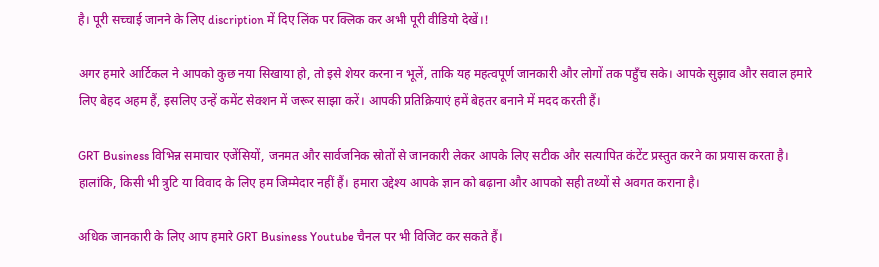है। पूरी सच्चाई जानने के लिए discription में दिए लिंक पर क्लिक कर अभी पूरी वीडियो देखें।!

अगर हमारे आर्टिकल ने आपको कुछ नया सिखाया हो, तो इसे शेयर करना न भूलें, ताकि यह महत्वपूर्ण जानकारी और लोगों तक पहुँच सके। आपके सुझाव और सवाल हमारे लिए बेहद अहम हैं, इसलिए उन्हें कमेंट सेक्शन में जरूर साझा करें। आपकी प्रतिक्रियाएं हमें बेहतर बनाने में मदद करती हैं।

GRT Business विभिन्न समाचार एजेंसियों, जनमत और सार्वजनिक स्रोतों से जानकारी लेकर आपके लिए सटीक और सत्यापित कंटेंट प्रस्तुत करने का प्रयास करता है। हालांकि, किसी भी त्रुटि या विवाद के लिए हम जिम्मेदार नहीं हैं। हमारा उद्देश्य आपके ज्ञान को बढ़ाना और आपको सही तथ्यों से अवगत कराना है।

अधिक जानकारी के लिए आप हमारे GRT Business Youtube चैनल पर भी विजिट कर सकते हैं।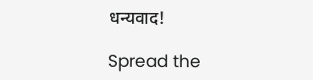धन्यवाद!

Spread the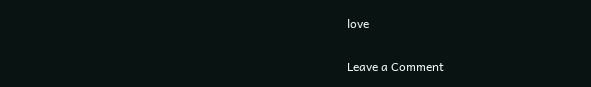love

Leave a Comment